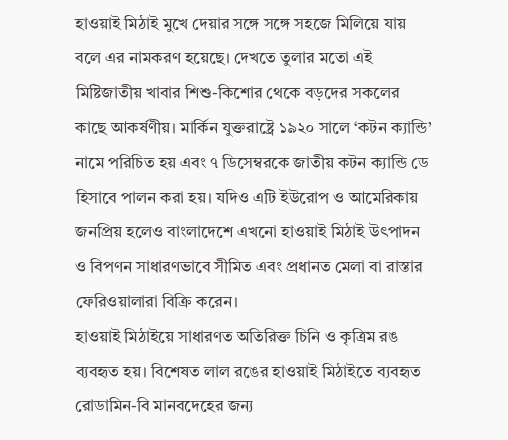হাওয়াই মিঠাই মুখে দেয়ার সঙ্গে সঙ্গে সহজে মিলিয়ে যায় বলে এর নামকরণ হয়েছে। দেখতে তুলার মতো এই মিষ্টিজাতীয় খাবার শিশু-কিশোর থেকে বড়দের সকলের কাছে আকর্ষণীয়। মার্কিন যুক্তরাষ্ট্রে ১৯২০ সালে ‘কটন ক্যান্ডি’ নামে পরিচিত হয় এবং ৭ ডিসেম্বরকে জাতীয় কটন ক্যান্ডি ডে হিসাবে পালন করা হয়। যদিও এটি ইউরোপ ও আমেরিকায় জনপ্রিয় হলেও বাংলাদেশে এখনো হাওয়াই মিঠাই উৎপাদন ও বিপণন সাধারণভাবে সীমিত এবং প্রধানত মেলা বা রাস্তার ফেরিওয়ালারা বিক্রি করেন।
হাওয়াই মিঠাইয়ে সাধারণত অতিরিক্ত চিনি ও কৃত্রিম রঙ ব্যবহৃত হয়। বিশেষত লাল রঙের হাওয়াই মিঠাইতে ব্যবহৃত রোডামিন-বি মানবদেহের জন্য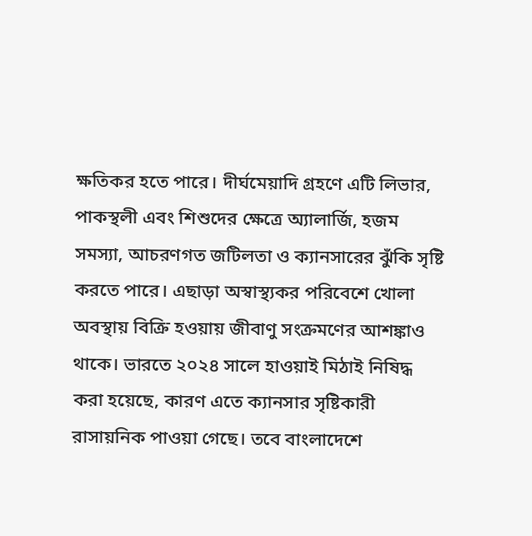ক্ষতিকর হতে পারে। দীর্ঘমেয়াদি গ্রহণে এটি লিভার, পাকস্থলী এবং শিশুদের ক্ষেত্রে অ্যালার্জি, হজম সমস্যা, আচরণগত জটিলতা ও ক্যানসারের ঝুঁকি সৃষ্টি করতে পারে। এছাড়া অস্বাস্থ্যকর পরিবেশে খোলা অবস্থায় বিক্রি হওয়ায় জীবাণু সংক্রমণের আশঙ্কাও থাকে। ভারতে ২০২৪ সালে হাওয়াই মিঠাই নিষিদ্ধ করা হয়েছে, কারণ এতে ক্যানসার সৃষ্টিকারী রাসায়নিক পাওয়া গেছে। তবে বাংলাদেশে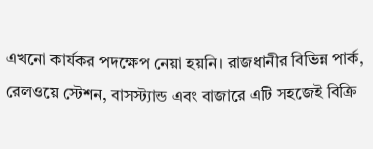এখনো কার্যকর পদক্ষেপ নেয়া হয়নি। রাজধানীর বিভিন্ন পার্ক, রেলওয়ে স্টেশন, বাসস্ট্যান্ড এবং বাজারে এটি সহজেই বিক্রি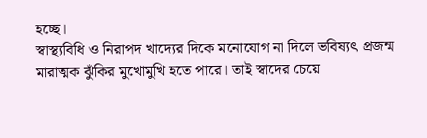হচ্ছে।
স্বাস্থ্যবিধি ও নিরাপদ খাদ্যের দিকে মনোযোগ না দিলে ভবিষ্যৎ প্রজন্ম মারাত্মক ঝুঁকির মুখোমুখি হতে পারে। তাই স্বাদের চেয়ে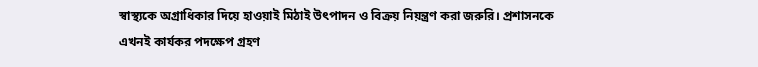স্বাস্থ্যকে অগ্রাধিকার দিয়ে হাওয়াই মিঠাই উৎপাদন ও বিক্রয় নিয়ন্ত্রণ করা জরুরি। প্রশাসনকে এখনই কার্যকর পদক্ষেপ গ্রহণ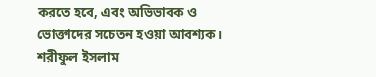করতে হবে, এবং অভিভাবক ও ভোক্তাদের সচেতন হওয়া আবশ্যক।
শরীফুল ইসলাম